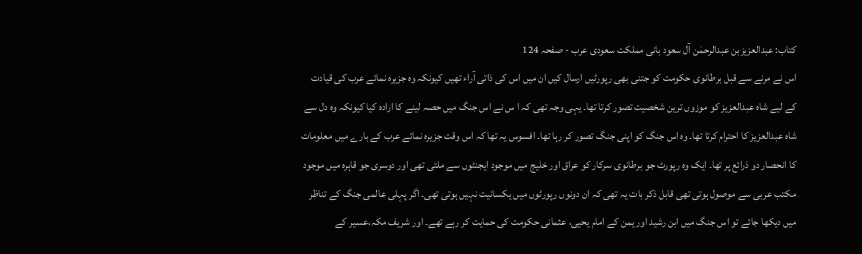کتاب: عبدالعزیزبن عبدالرحمٰن آل سعود بانی مملکت سعودی عرب - صفحہ 124
اس نے مرنے سے قبل برطانوی حکومت کو جتنی بھی رپورٹیں ارسال کیں ان میں اس کی ذاتی آراء تھیں کیونکہ وہ جزیرہ نمائے عرب کی قیادت کے لیے شاہ عبدالعزیز کو موزوں ترین شخصیت تصور کرتا تھا۔ یہی وجہ تھی کہ ا س نے اس جنگ میں حصہ لینے کا ارادہ کیا کیونکہ وہ دل سے شاہ عبدالعزیز کا احترام کرتا تھا۔ وہ اس جنگ کو اپنی جنگ تصور کر رہا تھا۔ افسوس یہ تھا کہ اس وقت جزیرہ نمائے عرب کے بارے میں معلومات کا انحصار دو ذرائع پر تھا۔ ایک وہ رپورٹ جو برطانوی سرکار کو عراق اور خلیج میں موجود ایجنٹوں سے ملتی تھی اور دوسری جو قاہرہ میں موجود مکتب عربی سے موصول ہوتی تھی قابل ذکر بات یہ تھی کہ ان دونوں رپورٹوں میں یکسانیت نہیں ہوتی تھی۔ اگر پہلی عالمی جنگ کے تناظر میں دیکھا جائے تو اس جنگ میں ابن رشید اور یمن کے امام یحیی، عثمانی حکومت کی حمایت کر رہے تھے۔ اور شریف مکہ،عسیر کے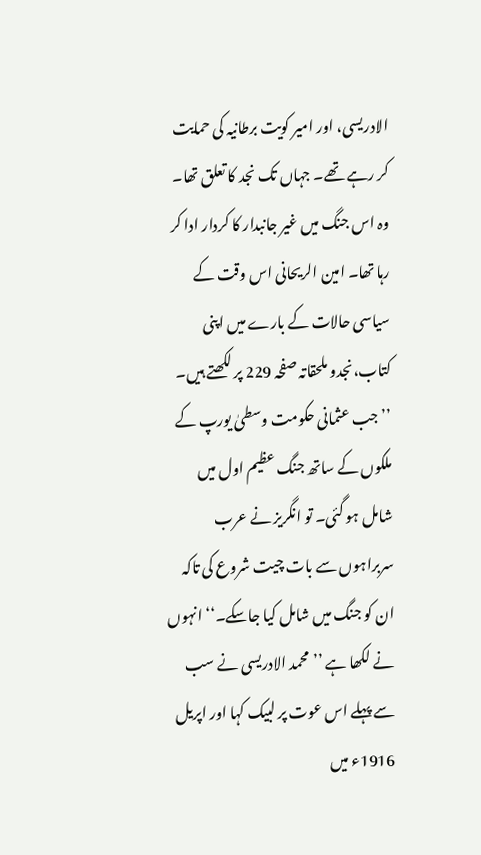الادریسی، اور امیر کویت برطانیہ کی حمایت کر رہے تھے۔ جہاں تک نجد کا تعلق تھا۔ وہ اس جنگ میں غیر جانبدار کا کردار ادا کر رہا تھا۔ امین الریحانی اس وقت کے سیاسی حالات کے بارے میں اپنی کتاب،نجدو ملحقاتہ صفحہ 229 پر لکھتے ہیں۔ ’’جب عثمانی حکومت وسطیٰ یورپ کے ملکوں کے ساتھ جنگ عظیم اول میں شامل ہو گئی۔ تو انگریز نے عرب سربراہوں سے بات چیت شروع کی تاکہ ان کو جنگ میں شامل کیا جاسکے۔‘‘ انہوں نے لکھا ہے ’’محمد الادریسی نے سب سے پہلے اس عوت پر لبیک کہا اور اپریل 1916ء میں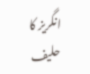انگریز کا حلیف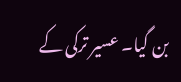بن گیا۔ عسیر ترکی کے